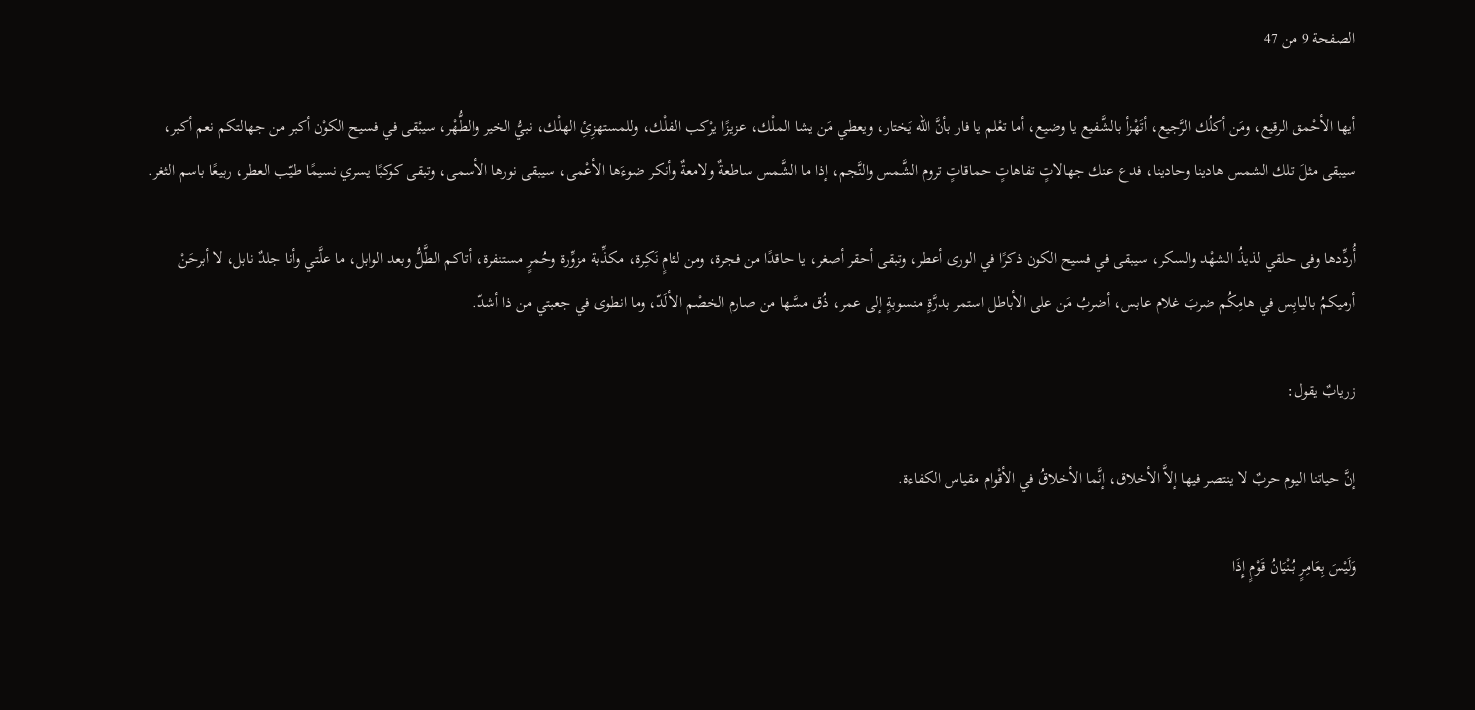الصفحة 9 من 47

أيها الأحْمق الرقيع، ومَن أكلُك الرَّجيع، أتَهْزأ بالشَّفيع يا وضيع، أما تعْلم يا فار بأنَّ الله يَختار، ويعطي مَن يشا الملْك، عزيزًا يرْكب الفلْك، وللمستهزِئِ الهلْك، نبيُّ الخير والطُّهْر، سيبْقى في فسيح الكوْن أكبر من جهالتكم نعم أكبر، سيبقى مثلَ تلك الشمس هادينا وحادينا، فدع عنك جهالاتٍ تفاهاتٍ حماقاتٍ تروم الشَّمس والنَّجم، إذا ما الشَّمس ساطعةٌ ولامعةٌ وأنكر ضوءَها الأعْمى، سيبقى نورها الأسمى، وتبقى كوكبًا يسري نسيمًا طيّب العطر، ربيعًا باسم الثغر.

أُردِّدها وفى حلقي لذيذُ الشهْد والسكر، سيبقى في فسيح الكون ذكرًا في الورى أعطر، وتبقى أحقر أصغر، يا حاقدًا من فجرة، ومن لئامٍ نَكِرة، مكذِّبة مزوِّرة وحُمرٍ مستنفرة، أتاكم الطَّلُّ وبعد الوابل، ما علَّتي وأنا جلدٌ نابل، لا أبرحَنْ أرميكمُ باليابِس في هامِكُم ضربَ غلام عابس، أضربُ مَن على الأباطل استمر بدرَّةٍ منسوبةٍ إلى عمر، ذُق مسَّها من صارم الخصْم الألَدّ، وما انطوى في جعبتي من ذا أشدّ.

زريابٌ يقول:

إنَّ حياتنا اليوم حربٌ لا ينتصر فيها إلاَّ الأخلاق، إنَّما الأخلاقُ في الأقْوام مقياس الكفاءة.

وَلَيْسَ بِعَامِرٍ بُنْيَانُ قَوْمٍ إِذَا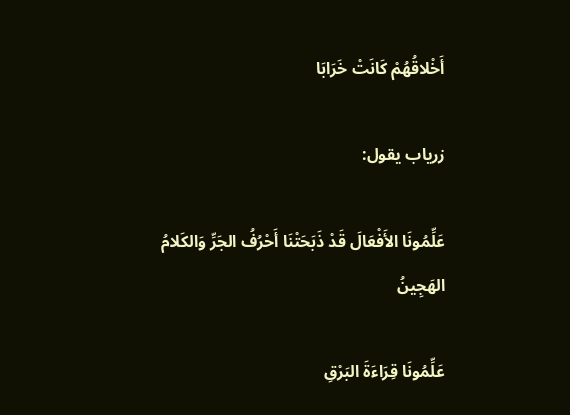أَخْلاقُهُمْ كَانَتْ خَرَابَا

زرياب يقول:

عَلِّمُونَا الأَفْعَالَ قَدْ ذَبَحَتْنَا أَحْرُفُ الجَرِّ وَالكَلامُ الهَجِينُ

عَلِّمُونَا قِرَاءَةَ البَرْقِ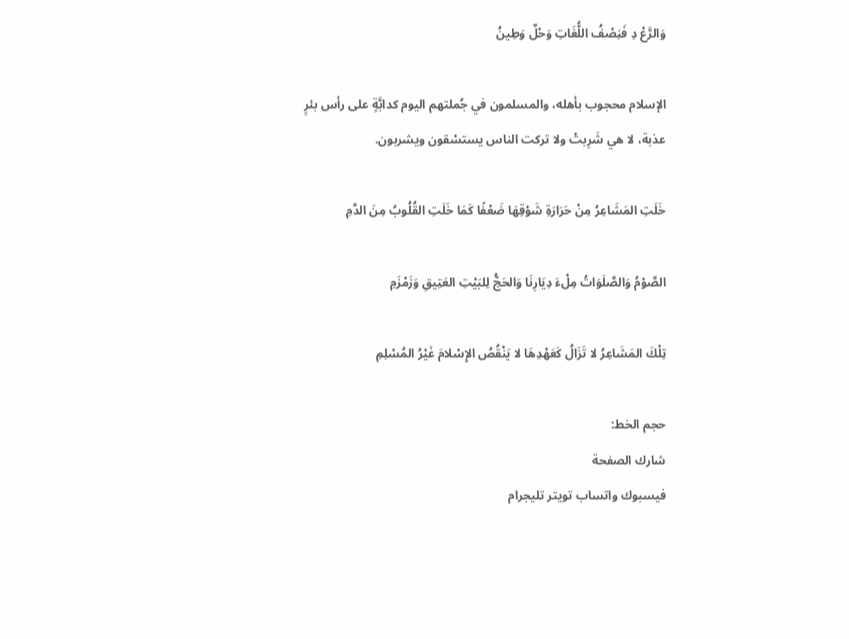وَالرَّعْ دِ فَنِصْفُ اللُّغَاتِ وَحْلٌ وَطِينُ

الإسلام محجوب بأهله، والمسلمون في جُملتهم اليوم كدابَّةٍ على رأس بئرٍ عذبة، لا هي شَرِبتْ ولا تركت الناس يستسْقون ويشربون.

خَلَتِ المَشَاعِرُ مِنْ حَرَارَةِ شَوْقِهَا ضَعْفًا كَمَا خَلَتِ القُلُوبُ مِنَ الدَّمِ

الصَّوْمُ وَالصَّلَوَاتُ مِلْءَ دِيَارِنَا وَالحَجُّ لِلبَيْتِ العَتِيقِ وَزَمْزَمِ

تِلْكَ المَشَاعِرُ لا تَزَالُ كَعَهْدِهَا لا يَنْقُصُ الإِسْلامَ غَيْرُ المُسْلِمِ

حجم الخط:
شارك الصفحة
فيسبوك واتساب تويتر تليجرام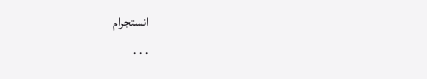انستجرام
. . .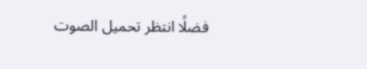فضلًا انتظر تحميل الصوت